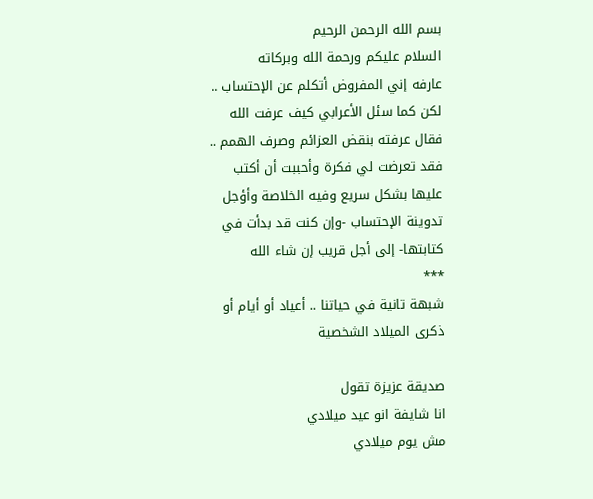بسم الله الرحمن الرحيم
السلام عليكم ورحمة الله وبركاته
عارفه إني المفروض أتكلم عن الإحتساب .. لكن كما سئل الأعرابي كيف عرفت الله فقال عرفته بنقض العزائم وصرف الهمم .. فقد تعرضت لي فكرة وأحببت أن أكتب عليها بشكل سريع وفيه الخلاصة وأؤجل تدوينة الإحتساب -وإن كنت قد بدأت في كتابتها- إلى أجل قريب إن شاء الله
***
شبهة تانية في حياتنا .. أعياد أو أيام أو ذكرى الميلاد الشخصية

صديقة عزيزة تقول
انا شايفة انو عيد ميلادي
مش يوم ميلادي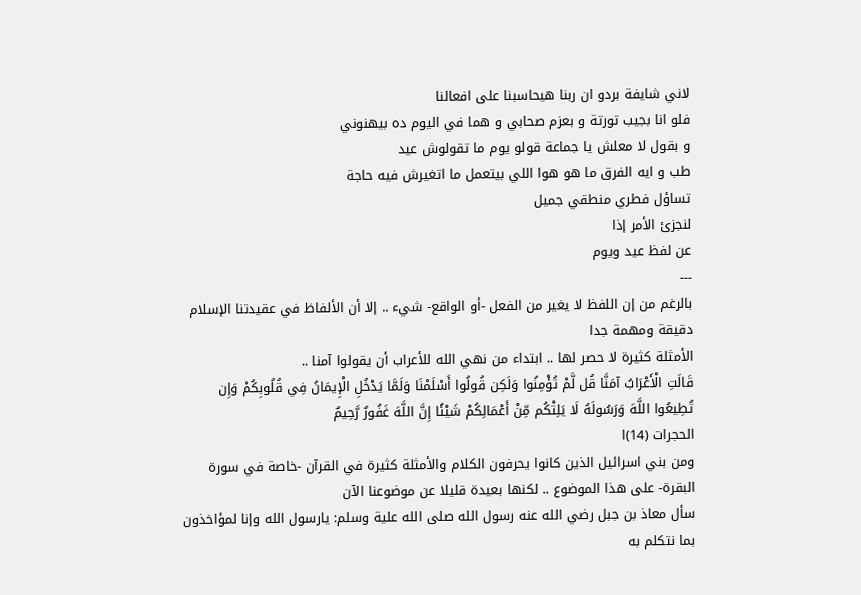لاني شايفة بردو ان ربنا هيحاسبنا على افعالنا
فلو انا بجيب تورتة و بعزم صحابي و هما في اليوم ده بيهنوني
و بقول لا معلش يا جماعة قولو يوم ما تقولوش عيد
طب و ايه الفرق ما هو هوا اللي بيتعمل ما اتغيرش فيه حاجة
تساؤل فطري منطقي جميل
لنجزئ الأمر إذا
عن لفظ عيد ويوم
---
بالرغم من إن اللفظ لا يغير من الفعل -أو الواقع- شيء .. إلا أن الألفاظ في عقيدتنا الإسلام دقيقة ومهمة جدا
الأمثلة كثيرة لا حصر لها .. ابتداء من نهي الله للأعراب أن يقولوا آمنا ..
قَالَتِ الْأَعْرَابُ آمَنَّا قُل لَّمْ تُؤْمِنُوا وَلَكِن قُولُوا أَسْلَمْنَا وَلَمَّا يَدْخُلِ الْإِيمَانُ فِي قُلُوبِكُمْ وَإِن تُطِيعُوا اللَّهَ وَرَسُولَهُ لَا يَلِتْكُم مِّنْ أَعْمَالِكُمْ شَيْئًا إِنَّ اللَّهَ غَفُورٌ رَّحِيمٌ
الحجرات (14)ا
ومن بني اسرائيل الذين كانوا يحرفون الكلام والأمثلة كثيرة في القرآن -خاصة في سورة البقرة- على هذا الموضوع .. لكنها بعيدة قليلا عن موضوعنا الآن
سأل معاذ بن جبل رضي الله عنه رسول الله صلى الله علية وسلم: يارسول الله وإنا لمؤاخذون بما نتكلم به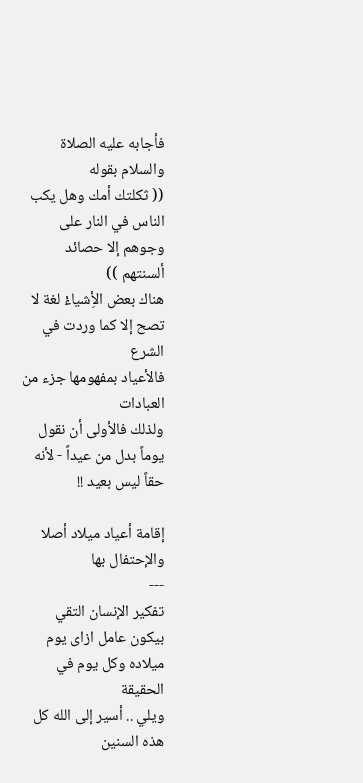فأجابه عليه الصلاة والسلام بقوله
(( ثكلتك أمك وهل يكب الناس في النار على وجوهم إلا حصائد ألسنتهم ))
هناك بعض الأِشياءْ لغة لا تصح إلا كما وردت في الشرع
فالأعياد بمفهومها جزء من العبادات
ولذلك فالأولى أن نقول يوماً بدل من عيداً - لأنه حقاً ليس بعيد !!

إقامة أعياد ميلاد أصلا والإحتفال بها
---
تفكير الإنسان التقي بيكون عامل ازاى يوم ميلاده وكل يوم في الحقيقة
ويلي .. أسير إلى الله كل هذه السنين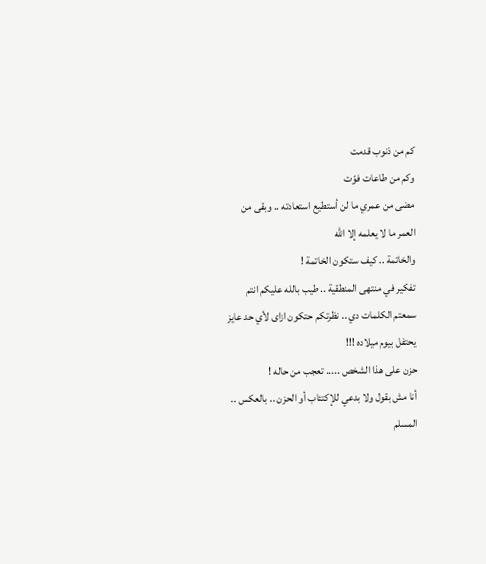كم من ذنوب قدمت
وكم من طاعات فوّت
مضى من عمري ما لن أستطيع استعادته .. وبقى من العمر ما لا يعلمه إلا الله
والخاتمة .. كيف ستكون الخاتمة !
تفكير في منتهى المنطقية .. طيب بالله عليكم انتم سمعتم الكلمات دي .. نظرتكم حتكون ازاى لأي حد عايز يحتفل بيوم ميلاده !!!
حزن على هذا الشخص ..... تعجب من حاله !
أنا مش بقول ولا بدعي للإكتئاب أو الحزن .. بالعكس .. المسلم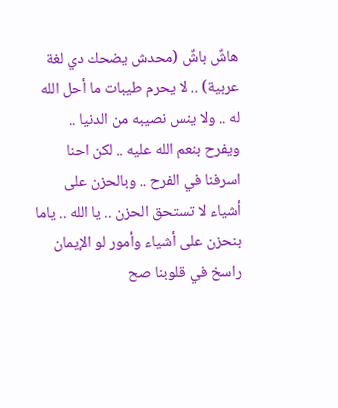هاشٌ باشٌ (محدش يضحك دي لغة عربية) .. لا يحرم طيبات ما أحل الله له .. ولا ينس نصيبه من الدنيا .. ويفرح بنعم الله عليه .. لكن احنا اسرفنا في الفرح .. وبالحزن على أشياء لا تستحق الحزن .. يا الله .. ياما بنحزن على أشياء وأمور لو الإيمان راسخ في قلوبنا صح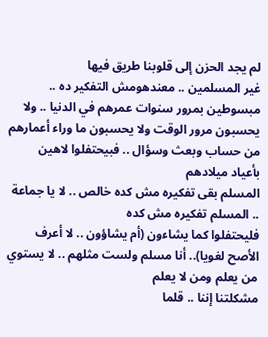لم يجد الحزن إلى قلوبنا طريق فيها
غير المسلمين .. معندهومش التفكير ده .. مبسوطين بمرور سنوات عمرهم في الدنيا .. ولا يحسبون مرور الوقت ولا يحسبون ما وراء أعمارهم من حساب وبعث وسؤال .. فبيحتفلوا لاهين بأعياد ميلادهم
المسلم بقى تفكيره مش كده خالص .. لا يا جماعة .. المسلم تفكيره مش كده
فليحتفلوا كما يشاءون (أم يشاؤون .. لا أعرف الأصح لغويا).. أنا مسلم ولست مثلهم .. لا يستوي من يعلم ومن لا يعلم
مشكلتنا إننا .. قلما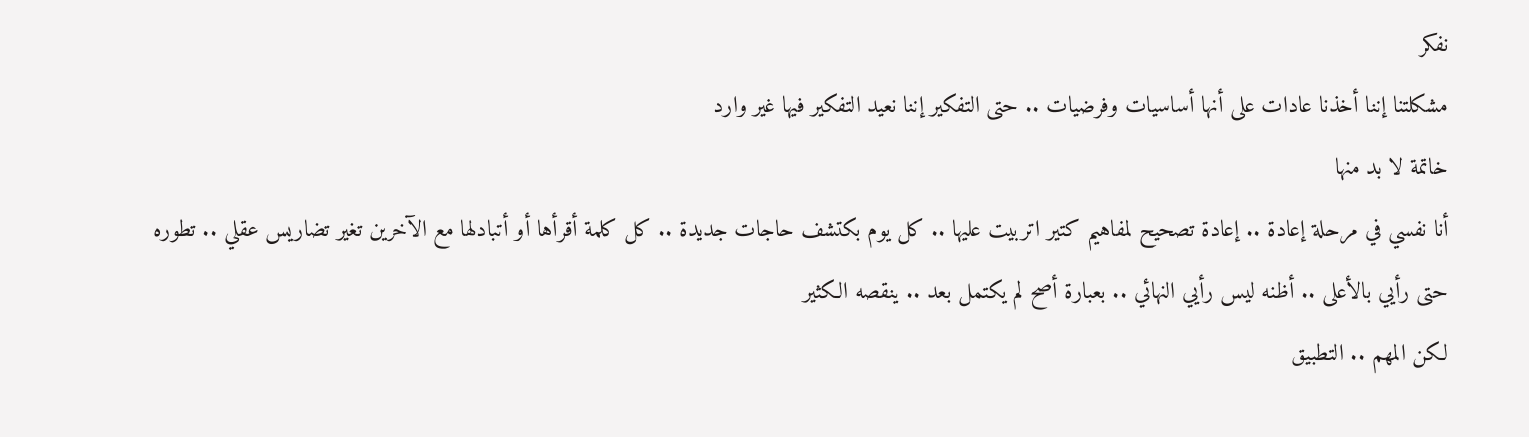نفكر
مشكلتنا إننا أخذنا عادات على أنها أساسيات وفرضيات .. حتى التفكير إننا نعيد التفكير فيها غير وارد
خاتمة لا بد منها
أنا نفسي في مرحلة إعادة .. إعادة تصحيح لمفاهيم كتير اتربيت عليها .. كل يوم بكتشف حاجات جديدة .. كل كلمة أقرأها أو أتبادلها مع الآخرين تغير تضاريس عقلي .. تطوره
حتى رأيي بالأعلى .. أظنه ليس رأيي النهائي .. بعبارة أصح لم يكتمل بعد .. ينقصه الكثير
لكن المهم .. التطبيق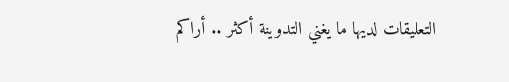التعليقات لديها ما يغني التدوينة أكثر .. أراكم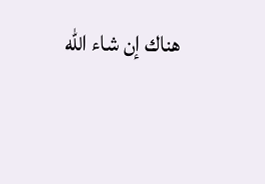هناك إن شاء الله